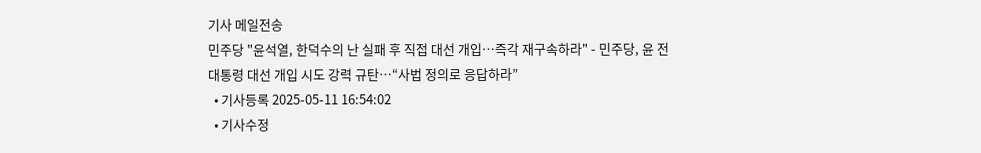기사 메일전송
민주당 "윤석열, 한덕수의 난 실패 후 직접 대선 개입…즉각 재구속하라" - 민주당, 윤 전 대통령 대선 개입 시도 강력 규탄…“사법 정의로 응답하라”
  • 기사등록 2025-05-11 16:54:02
  • 기사수정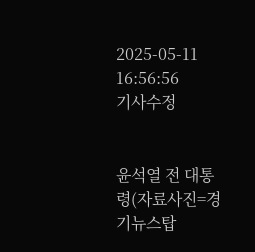2025-05-11 16:56:56
기사수정


윤석열 전 대통령(자료사진=경기뉴스탑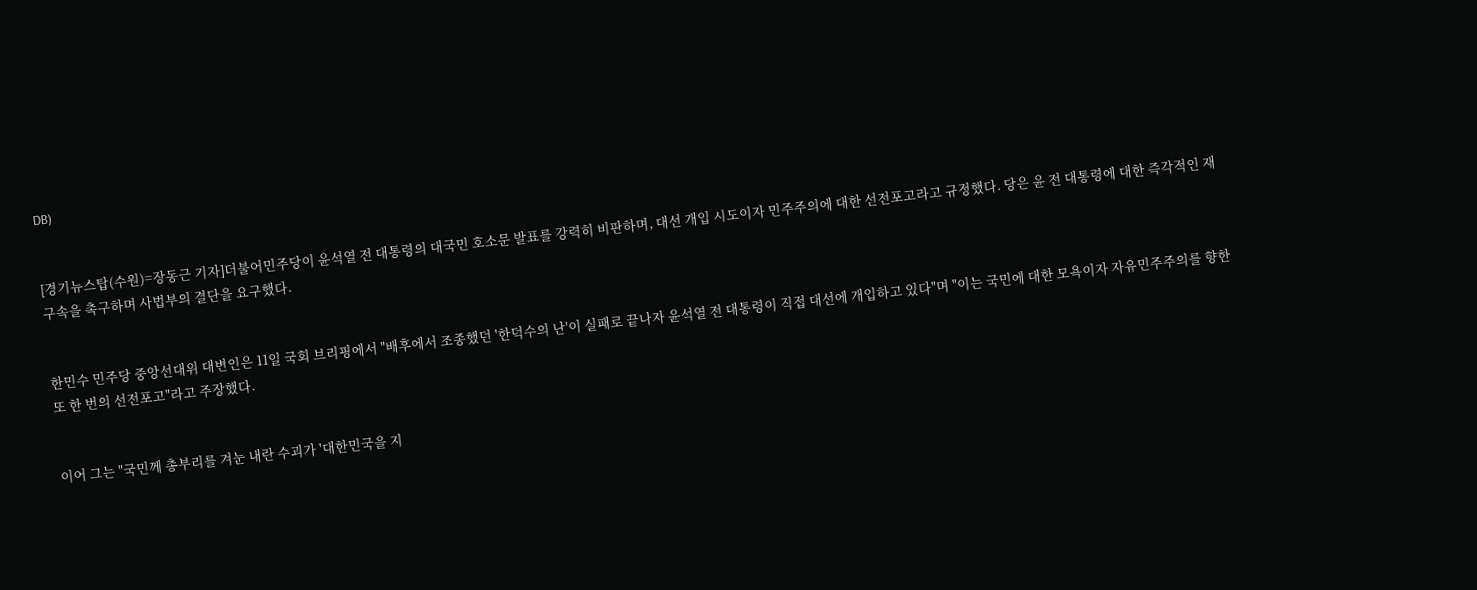DB)


[경기뉴스탑(수원)=장동근 기자]더불어민주당이 윤석열 전 대통령의 대국민 호소문 발표를 강력히 비판하며, 대선 개입 시도이자 민주주의에 대한 선전포고라고 규정했다. 당은 윤 전 대통령에 대한 즉각적인 재구속을 촉구하며 사법부의 결단을 요구했다.


한민수 민주당 중앙선대위 대변인은 11일 국회 브리핑에서 "배후에서 조종했던 '한덕수의 난'이 실패로 끝나자 윤석열 전 대통령이 직접 대선에 개입하고 있다"며 "이는 국민에 대한 모욕이자 자유민주주의를 향한 또 한 번의 선전포고"라고 주장했다.


이어 그는 "국민께 총부리를 겨눈 내란 수괴가 '대한민국을 지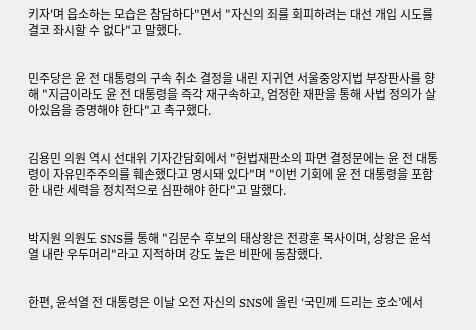키자'며 읍소하는 모습은 참담하다"면서 "자신의 죄를 회피하려는 대선 개입 시도를 결코 좌시할 수 없다"고 말했다.


민주당은 윤 전 대통령의 구속 취소 결정을 내린 지귀연 서울중앙지법 부장판사를 향해 "지금이라도 윤 전 대통령을 즉각 재구속하고, 엄정한 재판을 통해 사법 정의가 살아있음을 증명해야 한다"고 촉구했다.


김용민 의원 역시 선대위 기자간담회에서 "헌법재판소의 파면 결정문에는 윤 전 대통령이 자유민주주의를 훼손했다고 명시돼 있다"며 "이번 기회에 윤 전 대통령을 포함한 내란 세력을 정치적으로 심판해야 한다"고 말했다.


박지원 의원도 SNS를 통해 "김문수 후보의 태상왕은 전광훈 목사이며, 상왕은 윤석열 내란 우두머리"라고 지적하며 강도 높은 비판에 동참했다.


한편, 윤석열 전 대통령은 이날 오전 자신의 SNS에 올린 ‘국민께 드리는 호소’에서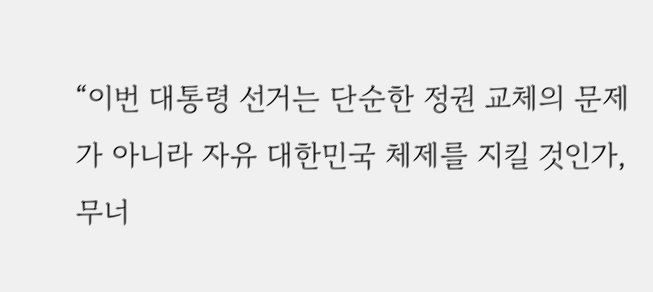“이번 대통령 선거는 단순한 정권 교체의 문제가 아니라 자유 대한민국 체제를 지킬 것인가, 무너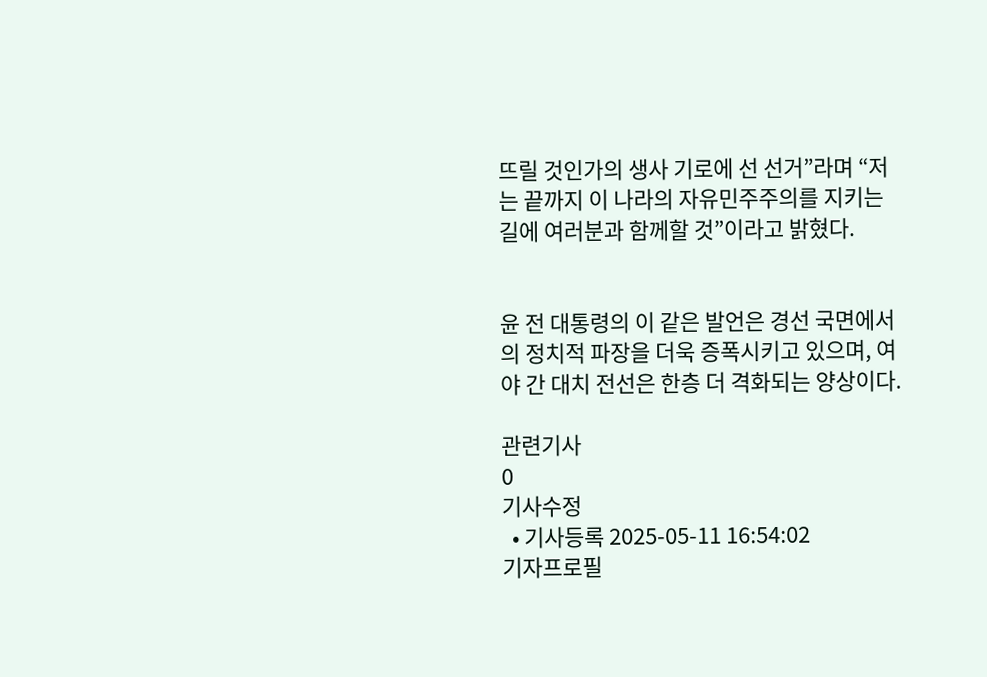뜨릴 것인가의 생사 기로에 선 선거”라며 “저는 끝까지 이 나라의 자유민주주의를 지키는 길에 여러분과 함께할 것”이라고 밝혔다.


윤 전 대통령의 이 같은 발언은 경선 국면에서의 정치적 파장을 더욱 증폭시키고 있으며, 여야 간 대치 전선은 한층 더 격화되는 양상이다.

관련기사
0
기사수정
  • 기사등록 2025-05-11 16:54:02
기자프로필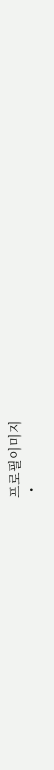프로필이미지
  •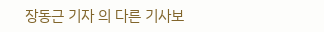장동근 기자 의 다른 기사보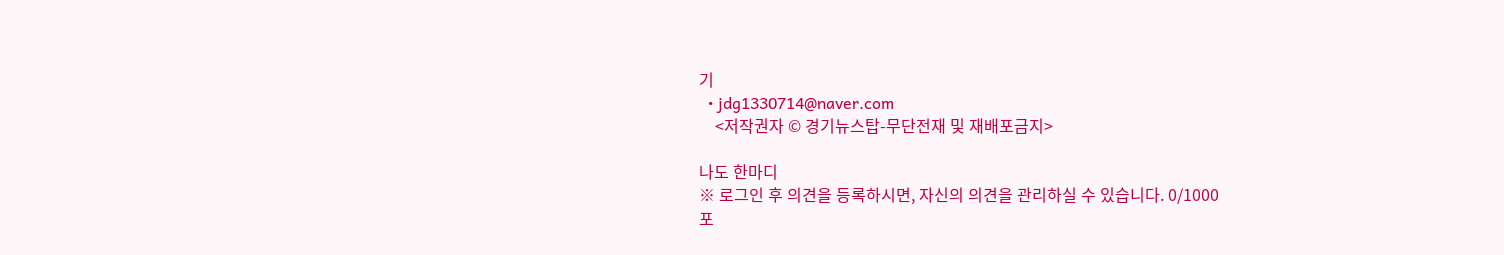기
  • jdg1330714@naver.com
    <저작권자 © 경기뉴스탑-무단전재 및 재배포금지>

나도 한마디
※ 로그인 후 의견을 등록하시면, 자신의 의견을 관리하실 수 있습니다. 0/1000
포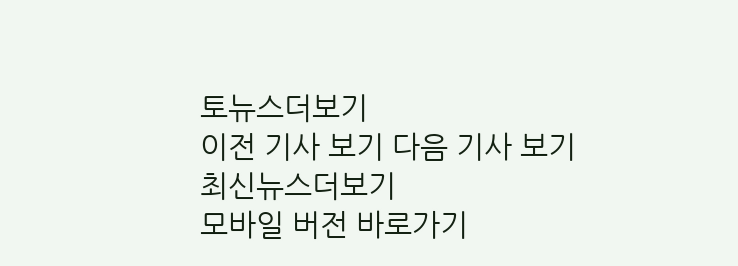토뉴스더보기
이전 기사 보기 다음 기사 보기
최신뉴스더보기
모바일 버전 바로가기